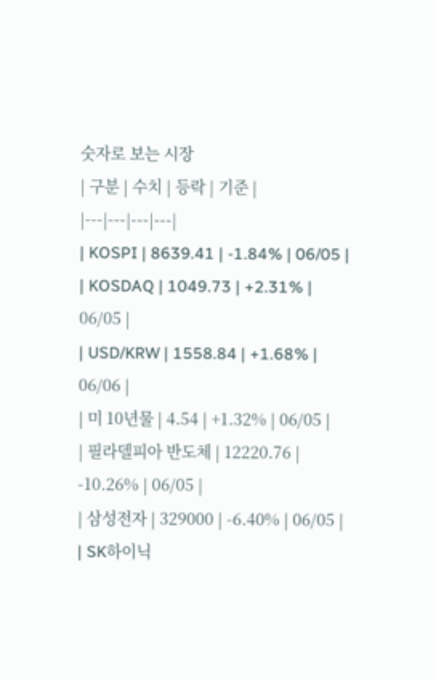숫자로 보는 시장
| 구분 | 수치 | 등락 | 기준 |
|---|---|---|---|
| KOSPI | 8639.41 | -1.84% | 06/05 |
| KOSDAQ | 1049.73 | +2.31% | 06/05 |
| USD/KRW | 1558.84 | +1.68% | 06/06 |
| 미 10년물 | 4.54 | +1.32% | 06/05 |
| 필라델피아 반도체 | 12220.76 | -10.26% | 06/05 |
| 삼성전자 | 329000 | -6.40% | 06/05 |
| SK하이닉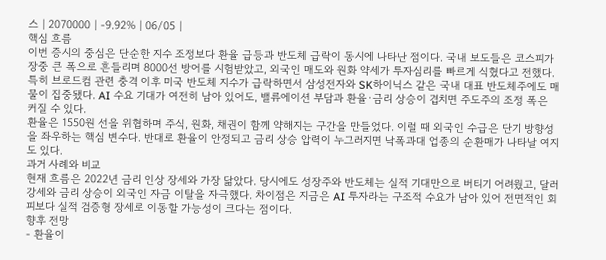스 | 2070000 | -9.92% | 06/05 |
핵심 흐름
이번 증시의 중심은 단순한 지수 조정보다 환율 급등과 반도체 급락이 동시에 나타난 점이다. 국내 보도들은 코스피가 장중 큰 폭으로 흔들리며 8000선 방어를 시험받았고, 외국인 매도와 원화 약세가 투자심리를 빠르게 식혔다고 전했다.
특히 브로드컴 관련 충격 이후 미국 반도체 지수가 급락하면서 삼성전자와 SK하이닉스 같은 국내 대표 반도체주에도 매물이 집중됐다. AI 수요 기대가 여전히 남아 있어도, 밸류에이션 부담과 환율·금리 상승이 겹치면 주도주의 조정 폭은 커질 수 있다.
환율은 1550원 선을 위협하며 주식, 원화, 채권이 함께 약해지는 구간을 만들었다. 이럴 때 외국인 수급은 단기 방향성을 좌우하는 핵심 변수다. 반대로 환율이 안정되고 금리 상승 압력이 누그러지면 낙폭과대 업종의 순환매가 나타날 여지도 있다.
과거 사례와 비교
현재 흐름은 2022년 금리 인상 장세와 가장 닮았다. 당시에도 성장주와 반도체는 실적 기대만으로 버티기 어려웠고, 달러 강세와 금리 상승이 외국인 자금 이탈을 자극했다. 차이점은 지금은 AI 투자라는 구조적 수요가 남아 있어 전면적인 회피보다 실적 검증형 장세로 이동할 가능성이 크다는 점이다.
향후 전망
- 환율이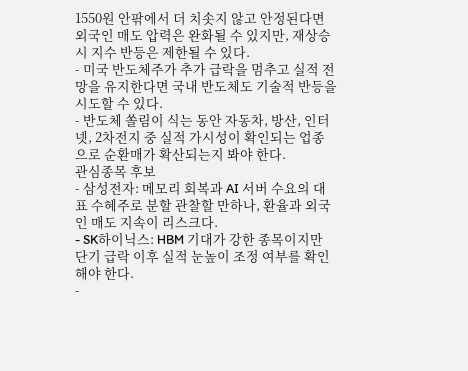1550원 안팎에서 더 치솟지 않고 안정된다면 외국인 매도 압력은 완화될 수 있지만, 재상승 시 지수 반등은 제한될 수 있다.
- 미국 반도체주가 추가 급락을 멈추고 실적 전망을 유지한다면 국내 반도체도 기술적 반등을 시도할 수 있다.
- 반도체 쏠림이 식는 동안 자동차, 방산, 인터넷, 2차전지 중 실적 가시성이 확인되는 업종으로 순환매가 확산되는지 봐야 한다.
관심종목 후보
- 삼성전자: 메모리 회복과 AI 서버 수요의 대표 수혜주로 분할 관찰할 만하나, 환율과 외국인 매도 지속이 리스크다.
- SK하이닉스: HBM 기대가 강한 종목이지만 단기 급락 이후 실적 눈높이 조정 여부를 확인해야 한다.
-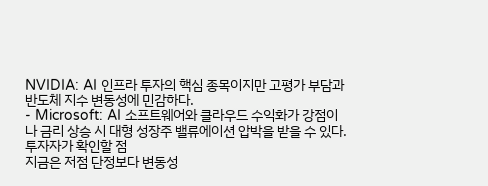NVIDIA: AI 인프라 투자의 핵심 종목이지만 고평가 부담과 반도체 지수 변동성에 민감하다.
- Microsoft: AI 소프트웨어와 클라우드 수익화가 강점이나 금리 상승 시 대형 성장주 밸류에이션 압박을 받을 수 있다.
투자자가 확인할 점
지금은 저점 단정보다 변동성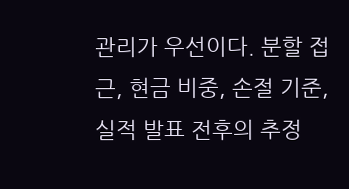관리가 우선이다. 분할 접근, 현금 비중, 손절 기준, 실적 발표 전후의 추정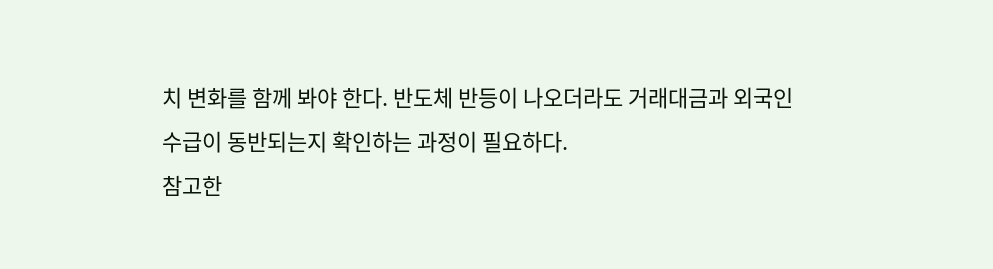치 변화를 함께 봐야 한다. 반도체 반등이 나오더라도 거래대금과 외국인 수급이 동반되는지 확인하는 과정이 필요하다.
참고한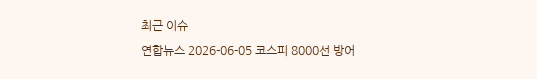최근 이슈
연합뉴스 2026-06-05 코스피 8000선 방어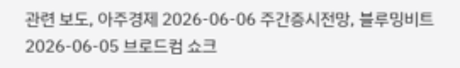관련 보도, 아주경제 2026-06-06 주간증시전망, 블루밍비트 2026-06-05 브로드컴 쇼크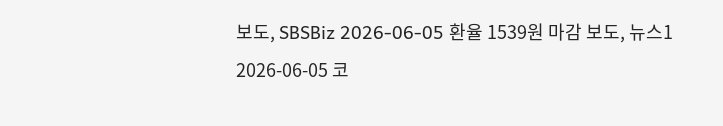보도, SBSBiz 2026-06-05 환율 1539원 마감 보도, 뉴스1 2026-06-05 코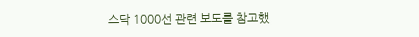스닥 1000선 관련 보도를 참고했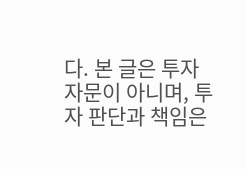다. 본 글은 투자 자문이 아니며, 투자 판단과 책임은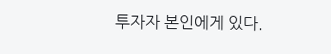투자자 본인에게 있다.